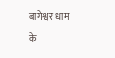बागेश्वर धाम के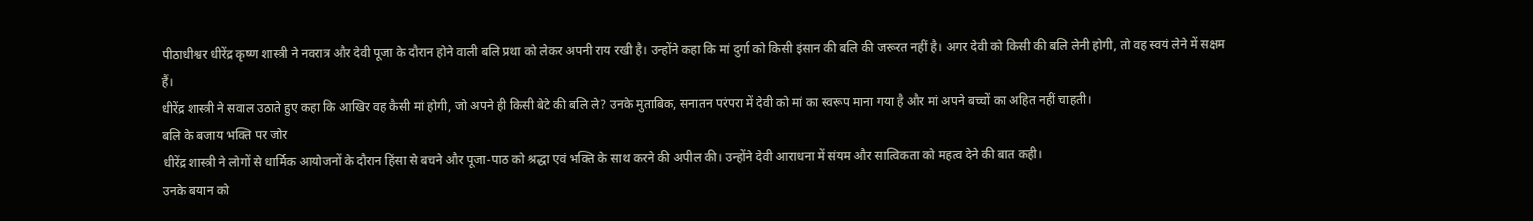पीठाधीश्वर धीरेंद्र कृष्ण शास्त्री ने नवरात्र और देवी पूजा के दौरान होने वाली बलि प्रथा को लेकर अपनी राय रखी है। उन्होंने कहा कि मां दुर्गा को किसी इंसान की बलि की जरूरत नहीं है। अगर देवी को किसी की बलि लेनी होगी, तो वह स्वयं लेने में सक्षम हैं।
धीरेंद्र शास्त्री ने सवाल उठाते हुए कहा कि आखिर वह कैसी मां होगी, जो अपने ही किसी बेटे की बलि ले? उनके मुताबिक, सनातन परंपरा में देवी को मां का स्वरूप माना गया है और मां अपने बच्चों का अहित नहीं चाहती।
बलि के बजाय भक्ति पर जोर
धीरेंद्र शास्त्री ने लोगों से धार्मिक आयोजनों के दौरान हिंसा से बचने और पूजा-पाठ को श्रद्धा एवं भक्ति के साथ करने की अपील की। उन्होंने देवी आराधना में संयम और सात्विकता को महत्व देने की बात कही।
उनके बयान को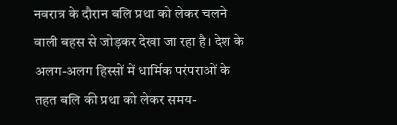नवरात्र के दौरान बलि प्रथा को लेकर चलने वाली बहस से जोड़कर देखा जा रहा है। देश के अलग-अलग हिस्सों में धार्मिक परंपराओं के तहत बलि की प्रथा को लेकर समय-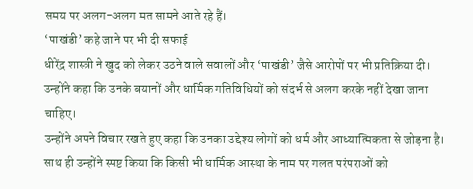समय पर अलग-अलग मत सामने आते रहे हैं।
‘पाखंडी’ कहे जाने पर भी दी सफाई
धीरेंद्र शास्त्री ने खुद को लेकर उठने वाले सवालों और ‘पाखंडी’ जैसे आरोपों पर भी प्रतिक्रिया दी। उन्होंने कहा कि उनके बयानों और धार्मिक गतिविधियों को संदर्भ से अलग करके नहीं देखा जाना चाहिए।
उन्होंने अपने विचार रखते हुए कहा कि उनका उद्देश्य लोगों को धर्म और आध्यात्मिकता से जोड़ना है। साथ ही उन्होंने स्पष्ट किया कि किसी भी धार्मिक आस्था के नाम पर गलत परंपराओं को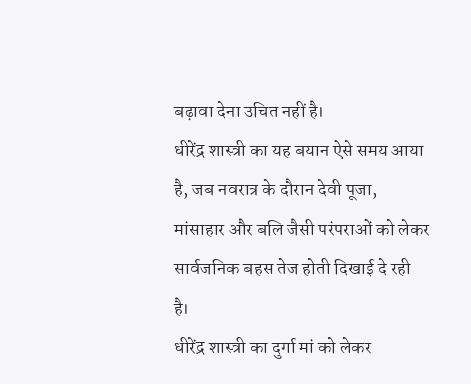बढ़ावा देना उचित नहीं है।
धीरेंद्र शास्त्री का यह बयान ऐसे समय आया है, जब नवरात्र के दौरान देवी पूजा, मांसाहार और बलि जैसी परंपराओं को लेकर सार्वजनिक बहस तेज होती दिखाई दे रही है।
धीरेंद्र शास्त्री का दुर्गा मां को लेकर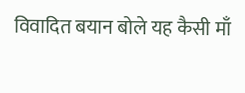विवादित बयान बोले यह कैसी माँ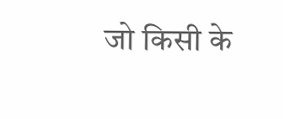जो किसी के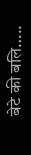बेटे की बलि…..